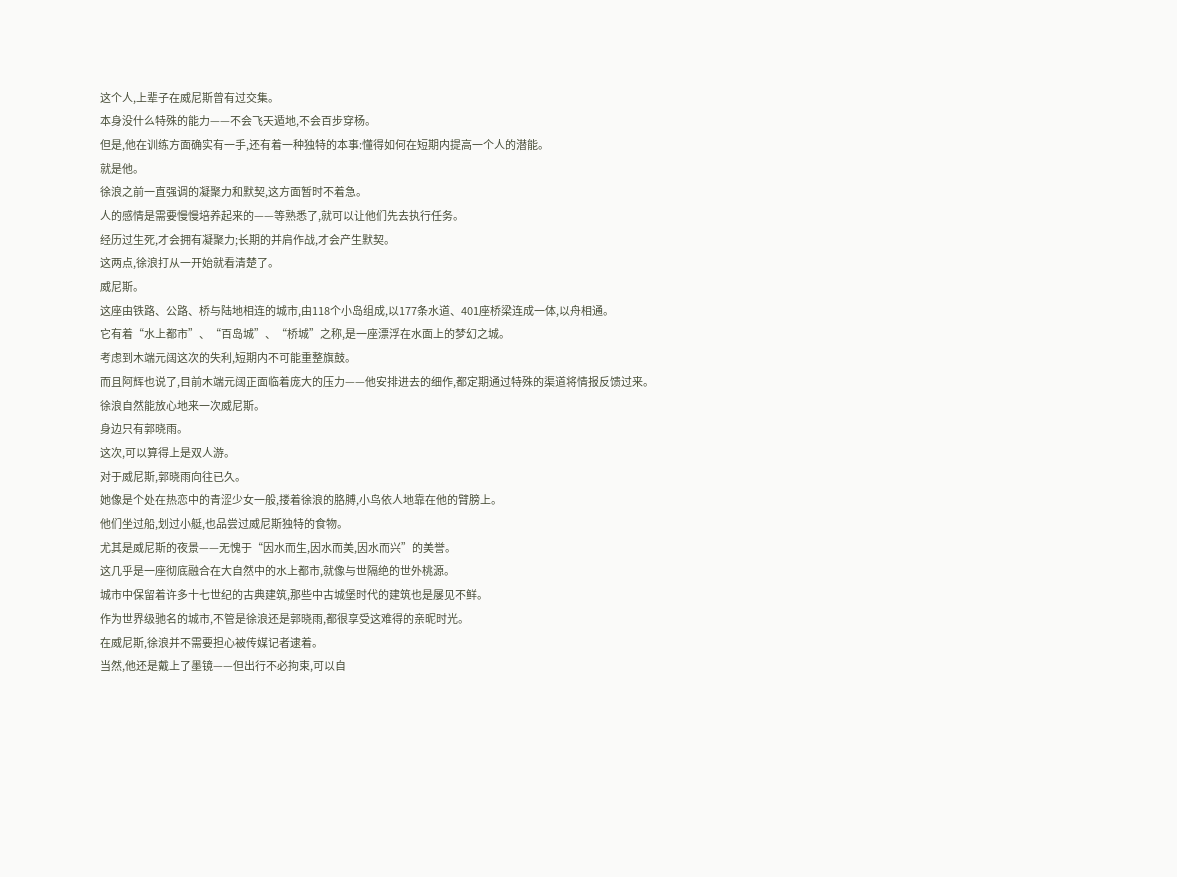这个人,上辈子在威尼斯曾有过交集。
本身没什么特殊的能力——不会飞天遁地,不会百步穿杨。
但是,他在训练方面确实有一手,还有着一种独特的本事:懂得如何在短期内提高一个人的潜能。
就是他。
徐浪之前一直强调的凝聚力和默契,这方面暂时不着急。
人的感情是需要慢慢培养起来的——等熟悉了,就可以让他们先去执行任务。
经历过生死,才会拥有凝聚力;长期的并肩作战,才会产生默契。
这两点,徐浪打从一开始就看清楚了。
威尼斯。
这座由铁路、公路、桥与陆地相连的城市,由118个小岛组成,以177条水道、401座桥梁连成一体,以舟相通。
它有着“水上都市”、“百岛城”、“桥城”之称,是一座漂浮在水面上的梦幻之城。
考虑到木端元阔这次的失利,短期内不可能重整旗鼓。
而且阿辉也说了,目前木端元阔正面临着庞大的压力——他安排进去的细作,都定期通过特殊的渠道将情报反馈过来。
徐浪自然能放心地来一次威尼斯。
身边只有郭晓雨。
这次,可以算得上是双人游。
对于威尼斯,郭晓雨向往已久。
她像是个处在热恋中的青涩少女一般,搂着徐浪的胳膊,小鸟依人地靠在他的臂膀上。
他们坐过船,划过小艇,也品尝过威尼斯独特的食物。
尤其是威尼斯的夜景——无愧于“因水而生,因水而美,因水而兴”的美誉。
这几乎是一座彻底融合在大自然中的水上都市,就像与世隔绝的世外桃源。
城市中保留着许多十七世纪的古典建筑,那些中古城堡时代的建筑也是屡见不鲜。
作为世界级驰名的城市,不管是徐浪还是郭晓雨,都很享受这难得的亲昵时光。
在威尼斯,徐浪并不需要担心被传媒记者逮着。
当然,他还是戴上了墨镜——但出行不必拘束,可以自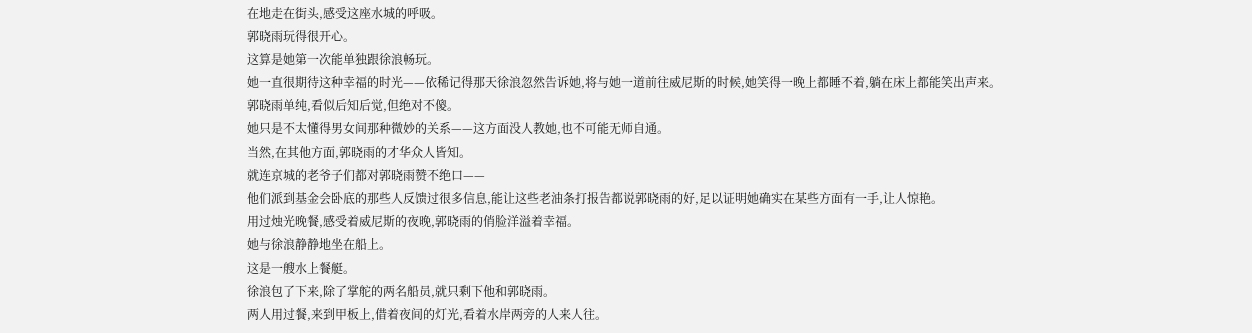在地走在街头,感受这座水城的呼吸。
郭晓雨玩得很开心。
这算是她第一次能单独跟徐浪畅玩。
她一直很期待这种幸福的时光——依稀记得那天徐浪忽然告诉她,将与她一道前往威尼斯的时候,她笑得一晚上都睡不着,躺在床上都能笑出声来。
郭晓雨单纯,看似后知后觉,但绝对不傻。
她只是不太懂得男女间那种微妙的关系——这方面没人教她,也不可能无师自通。
当然,在其他方面,郭晓雨的才华众人皆知。
就连京城的老爷子们都对郭晓雨赞不绝口——
他们派到基金会卧底的那些人反馈过很多信息,能让这些老油条打报告都说郭晓雨的好,足以证明她确实在某些方面有一手,让人惊艳。
用过烛光晚餐,感受着威尼斯的夜晚,郭晓雨的俏脸洋溢着幸福。
她与徐浪静静地坐在船上。
这是一艘水上餐艇。
徐浪包了下来,除了掌舵的两名船员,就只剩下他和郭晓雨。
两人用过餐,来到甲板上,借着夜间的灯光,看着水岸两旁的人来人往。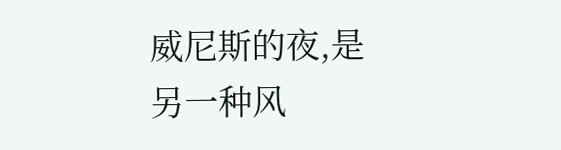威尼斯的夜,是另一种风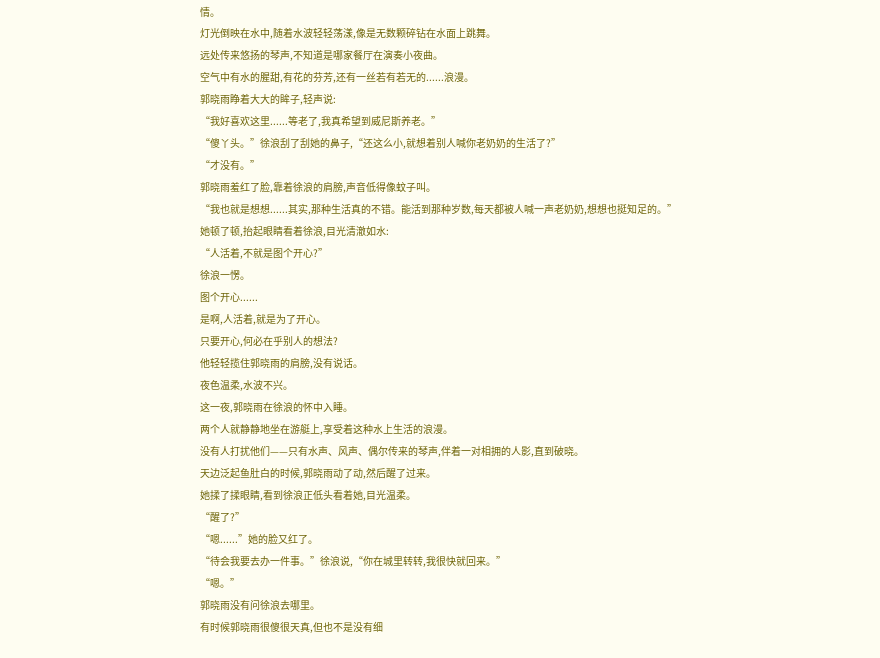情。
灯光倒映在水中,随着水波轻轻荡漾,像是无数颗碎钻在水面上跳舞。
远处传来悠扬的琴声,不知道是哪家餐厅在演奏小夜曲。
空气中有水的腥甜,有花的芬芳,还有一丝若有若无的......浪漫。
郭晓雨睁着大大的眸子,轻声说:
“我好喜欢这里......等老了,我真希望到威尼斯养老。”
“傻丫头。”徐浪刮了刮她的鼻子,“还这么小,就想着别人喊你老奶奶的生活了?”
“才没有。”
郭晓雨羞红了脸,靠着徐浪的肩膀,声音低得像蚊子叫。
“我也就是想想......其实,那种生活真的不错。能活到那种岁数,每天都被人喊一声老奶奶,想想也挺知足的。”
她顿了顿,抬起眼睛看着徐浪,目光清澈如水:
“人活着,不就是图个开心?”
徐浪一愣。
图个开心......
是啊,人活着,就是为了开心。
只要开心,何必在乎别人的想法?
他轻轻揽住郭晓雨的肩膀,没有说话。
夜色温柔,水波不兴。
这一夜,郭晓雨在徐浪的怀中入睡。
两个人就静静地坐在游艇上,享受着这种水上生活的浪漫。
没有人打扰他们——只有水声、风声、偶尔传来的琴声,伴着一对相拥的人影,直到破晓。
天边泛起鱼肚白的时候,郭晓雨动了动,然后醒了过来。
她揉了揉眼睛,看到徐浪正低头看着她,目光温柔。
“醒了?”
“嗯......”她的脸又红了。
“待会我要去办一件事。”徐浪说,“你在城里转转,我很快就回来。”
“嗯。”
郭晓雨没有问徐浪去哪里。
有时候郭晓雨很傻很天真,但也不是没有细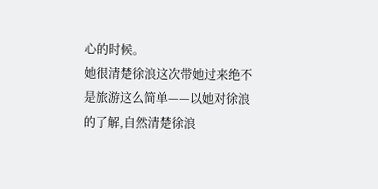心的时候。
她很清楚徐浪这次带她过来绝不是旅游这么简单——以她对徐浪的了解,自然清楚徐浪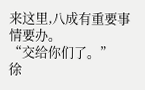来这里,八成有重要事情要办。
“交给你们了。”
徐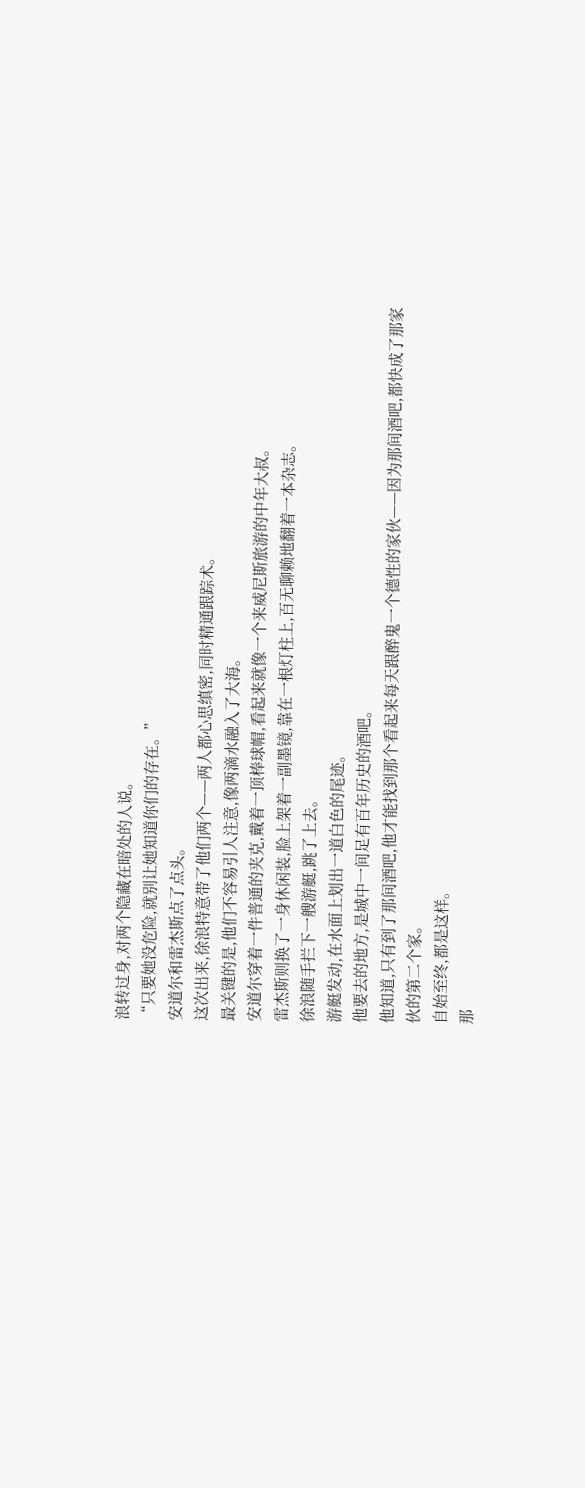浪转过身,对两个隐藏在暗处的人说。
“只要她没危险,就别让她知道你们的存在。”
安道尔和雷杰斯点了点头。
这次出来,徐浪特意带了他们两个——两人都心思缜密,同时精通跟踪术。
最关键的是,他们不容易引人注意,像两滴水融入了大海。
安道尔穿着一件普通的夹克,戴着一顶棒球帽,看起来就像一个来威尼斯旅游的中年大叔。
雷杰斯则换了一身休闲装,脸上架着一副墨镜,靠在一根灯柱上,百无聊赖地翻着一本杂志。
徐浪随手拦下一艘游艇,跳了上去。
游艇发动,在水面上划出一道白色的尾迹。
他要去的地方,是城中一间足有百年历史的酒吧。
他知道,只有到了那间酒吧,他才能找到那个看起来每天跟醉鬼一个德性的家伙——因为那间酒吧,都快成了那家伙的第二个家。
自始至终,都是这样。
那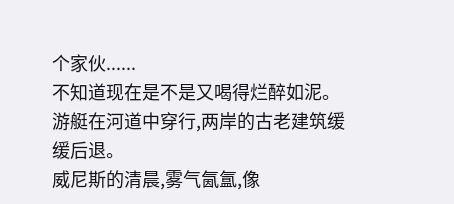个家伙......
不知道现在是不是又喝得烂醉如泥。
游艇在河道中穿行,两岸的古老建筑缓缓后退。
威尼斯的清晨,雾气氤氲,像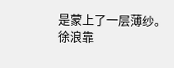是蒙上了一层薄纱。
徐浪靠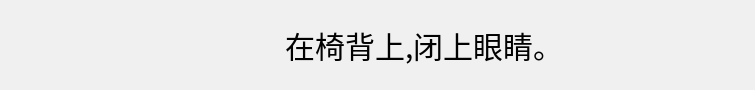在椅背上,闭上眼睛。